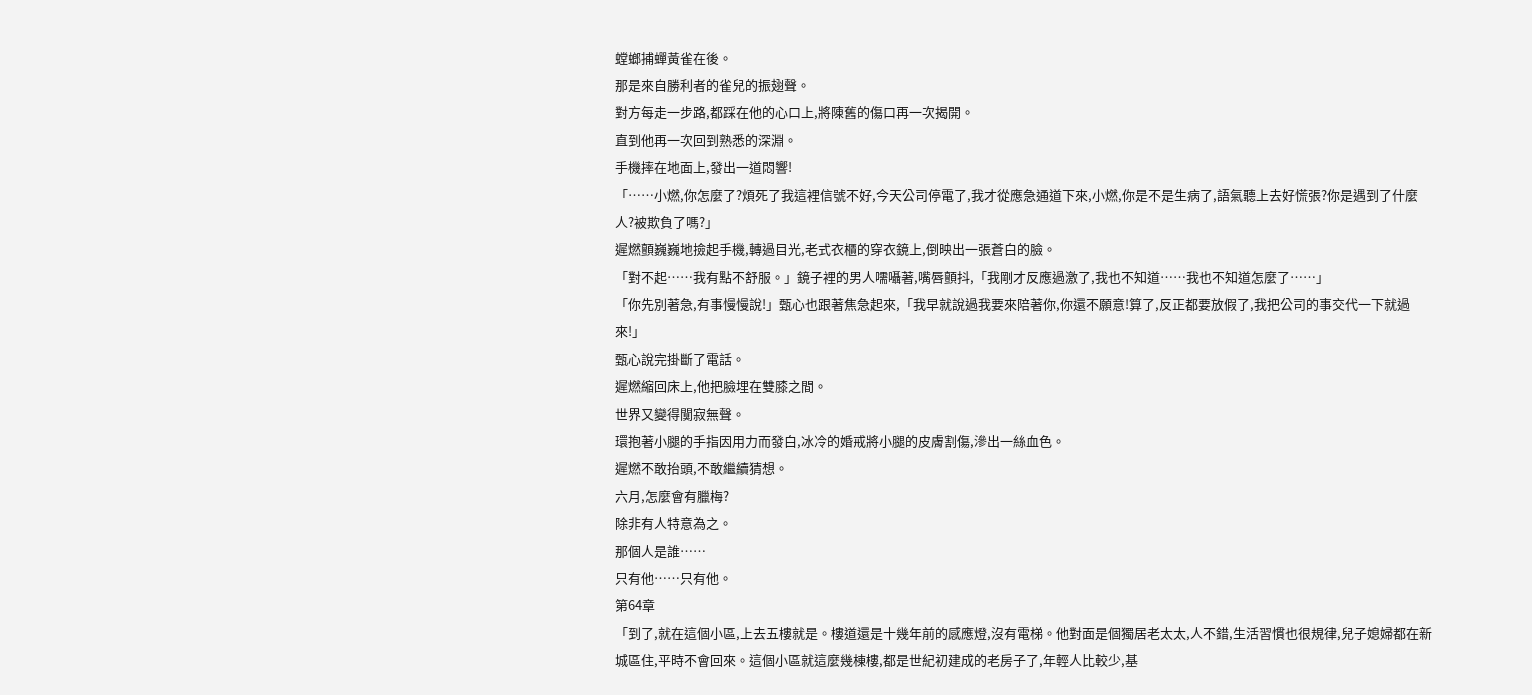螳螂捕蟬黃雀在後。
那是來自勝利者的雀兒的振翅聲。
對方每走一步路,都踩在他的心口上,將陳舊的傷口再一次揭開。
直到他再一次回到熟悉的深淵。
手機摔在地面上,發出一道悶響!
「……小燃,你怎麼了?煩死了我這裡信號不好,今天公司停電了,我才從應急通道下來,小燃,你是不是生病了,語氣聽上去好慌張?你是遇到了什麼人?被欺負了嗎?」
遲燃顫巍巍地撿起手機,轉過目光,老式衣櫃的穿衣鏡上,倒映出一張蒼白的臉。
「對不起……我有點不舒服。」鏡子裡的男人嚅囁著,嘴唇顫抖,「我剛才反應過激了,我也不知道……我也不知道怎麼了……」
「你先別著急,有事慢慢說!」甄心也跟著焦急起來,「我早就說過我要來陪著你,你還不願意!算了,反正都要放假了,我把公司的事交代一下就過來!」
甄心說完掛斷了電話。
遲燃縮回床上,他把臉埋在雙膝之間。
世界又變得闃寂無聲。
環抱著小腿的手指因用力而發白,冰冷的婚戒將小腿的皮膚割傷,滲出一絲血色。
遲燃不敢抬頭,不敢繼續猜想。
六月,怎麼會有臘梅?
除非有人特意為之。
那個人是誰……
只有他……只有他。
第64章
「到了,就在這個小區,上去五樓就是。樓道還是十幾年前的感應燈,沒有電梯。他對面是個獨居老太太,人不錯,生活習慣也很規律,兒子媳婦都在新城區住,平時不會回來。這個小區就這麼幾棟樓,都是世紀初建成的老房子了,年輕人比較少,基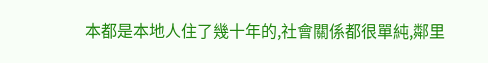本都是本地人住了幾十年的,社會關係都很單純,鄰里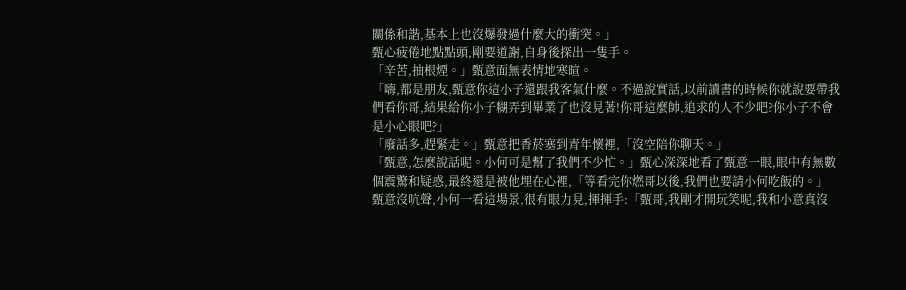關係和諧,基本上也沒爆發過什麼大的衝突。」
甄心疲倦地點點頭,剛要道謝,自身後探出一隻手。
「辛苦,抽根煙。」甄意面無表情地寒暄。
「嗨,都是朋友,甄意你這小子還跟我客氣什麼。不過說實話,以前讀書的時候你就說要帶我們看你哥,結果給你小子糊弄到畢業了也沒見著!你哥這麼帥,追求的人不少吧?你小子不會是小心眼吧?」
「廢話多,趕緊走。」甄意把香菸塞到青年懷裡,「沒空陪你聊天。」
「甄意,怎麼說話呢。小何可是幫了我們不少忙。」甄心深深地看了甄意一眼,眼中有無數個震驚和疑惑,最終還是被他埋在心裡,「等看完你燃哥以後,我們也要請小何吃飯的。」
甄意沒吭聲,小何一看這場景,很有眼力見,揮揮手:「甄哥,我剛才開玩笑呢,我和小意真沒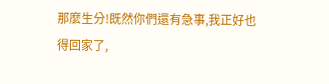那麼生分!既然你們還有急事,我正好也得回家了,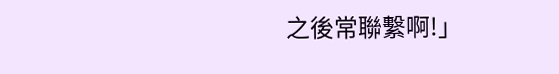之後常聯繫啊!」